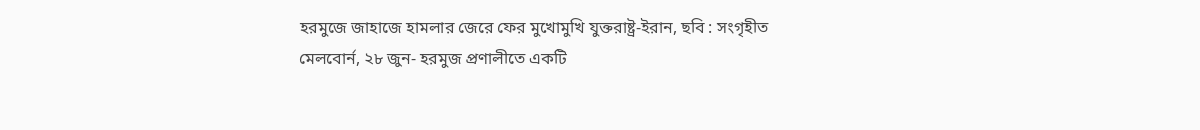হরমুজে জাহাজে হামলার জেরে ফের মুখোমুখি যুক্তরাষ্ট্র-ইরান, ছবি : সংগৃহীত
মেলবোর্ন, ২৮ জুন- হরমুজ প্রণালীতে একটি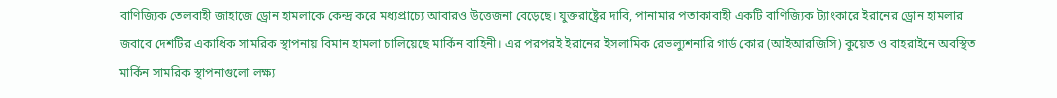বাণিজ্যিক তেলবাহী জাহাজে ড্রোন হামলাকে কেন্দ্র করে মধ্যপ্রাচ্যে আবারও উত্তেজনা বেড়েছে। যুক্তরাষ্ট্রের দাবি, পানামার পতাকাবাহী একটি বাণিজ্যিক ট্যাংকারে ইরানের ড্রোন হামলার জবাবে দেশটির একাধিক সামরিক স্থাপনায় বিমান হামলা চালিয়েছে মার্কিন বাহিনী। এর পরপরই ইরানের ইসলামিক রেভল্যুশনারি গার্ড কোর (আইআরজিসি) কুয়েত ও বাহরাইনে অবস্থিত মার্কিন সামরিক স্থাপনাগুলো লক্ষ্য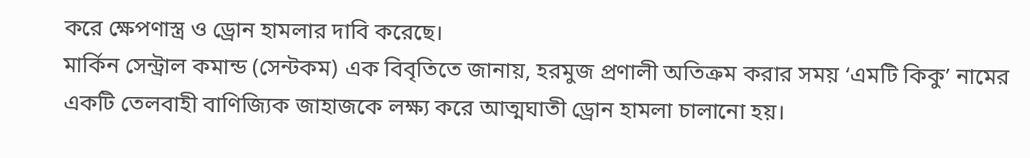করে ক্ষেপণাস্ত্র ও ড্রোন হামলার দাবি করেছে।
মার্কিন সেন্ট্রাল কমান্ড (সেন্টকম) এক বিবৃতিতে জানায়, হরমুজ প্রণালী অতিক্রম করার সময় ‘এমটি কিকু’ নামের একটি তেলবাহী বাণিজ্যিক জাহাজকে লক্ষ্য করে আত্মঘাতী ড্রোন হামলা চালানো হয়।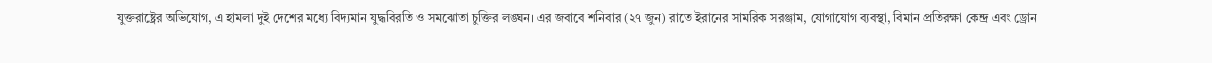যুক্তরাষ্ট্রের অভিযোগ, এ হামলা দুই দেশের মধ্যে বিদ্যমান যুদ্ধবিরতি ও সমঝোতা চুক্তির লঙ্ঘন। এর জবাবে শনিবার (২৭ জুন) রাতে ইরানের সামরিক সরঞ্জাম, যোগাযোগ ব্যবস্থা, বিমান প্রতিরক্ষা কেন্দ্র এবং ড্রোন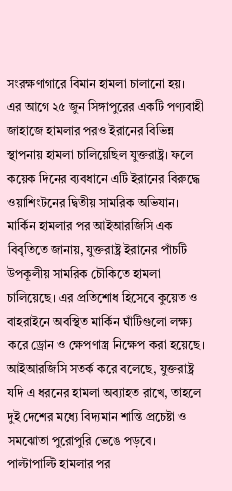সংরক্ষণাগারে বিমান হামলা চালানো হয়।
এর আগে ২৫ জুন সিঙ্গাপুরের একটি পণ্যবাহী জাহাজে হামলার পরও ইরানের বিভিন্ন স্থাপনায় হামলা চালিয়েছিল যুক্তরাষ্ট্র। ফলে কয়েক দিনের ব্যবধানে এটি ইরানের বিরুদ্ধে ওয়াশিংটনের দ্বিতীয় সামরিক অভিযান।
মার্কিন হামলার পর আইআরজিসি এক বিবৃতিতে জানায়, যুক্তরাষ্ট্র ইরানের পাঁচটি উপকূলীয় সামরিক চৌকিতে হামলা চালিয়েছে। এর প্রতিশোধ হিসেবে কুয়েত ও বাহরাইনে অবস্থিত মার্কিন ঘাঁটিগুলো লক্ষ্য করে ড্রোন ও ক্ষেপণাস্ত্র নিক্ষেপ করা হয়েছে। আইআরজিসি সতর্ক করে বলেছে, যুক্তরাষ্ট্র যদি এ ধরনের হামলা অব্যাহত রাখে, তাহলে দুই দেশের মধ্যে বিদ্যমান শান্তি প্রচেষ্টা ও সমঝোতা পুরোপুরি ভেঙে পড়বে।
পাল্টাপাল্টি হামলার পর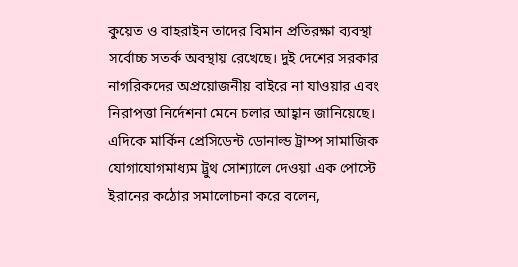কুয়েত ও বাহরাইন তাদের বিমান প্রতিরক্ষা ব্যবস্থা সর্বোচ্চ সতর্ক অবস্থায় রেখেছে। দুই দেশের সরকার নাগরিকদের অপ্রয়োজনীয় বাইরে না যাওয়ার এবং নিরাপত্তা নির্দেশনা মেনে চলার আহ্বান জানিয়েছে।
এদিকে মার্কিন প্রেসিডেন্ট ডোনাল্ড ট্রাম্প সামাজিক যোগাযোগমাধ্যম ট্রুথ সোশ্যালে দেওয়া এক পোস্টে ইরানের কঠোর সমালোচনা করে বলেন,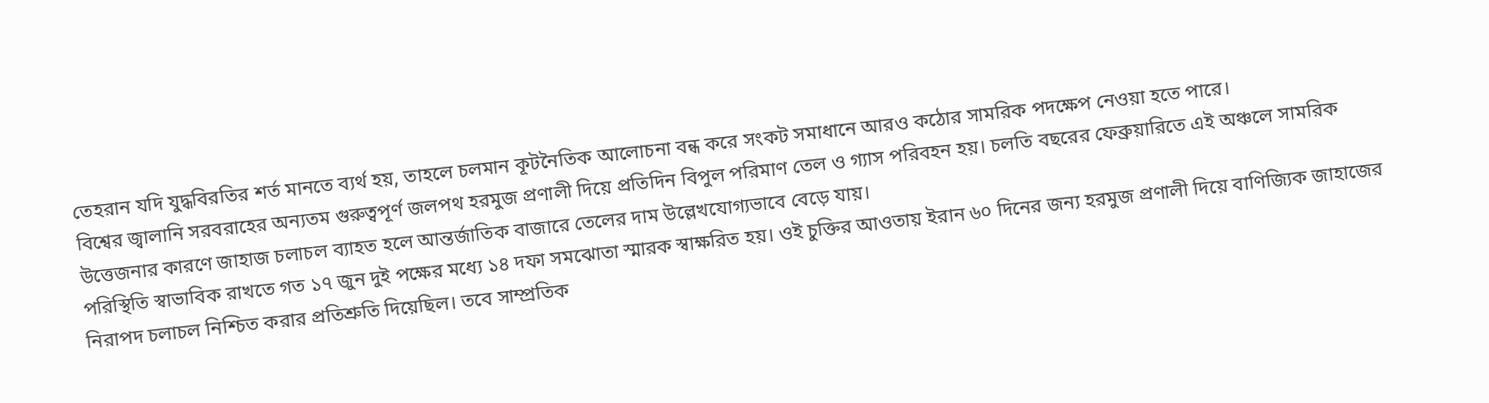তেহরান যদি যুদ্ধবিরতির শর্ত মানতে ব্যর্থ হয়, তাহলে চলমান কূটনৈতিক আলোচনা বন্ধ করে সংকট সমাধানে আরও কঠোর সামরিক পদক্ষেপ নেওয়া হতে পারে।
বিশ্বের জ্বালানি সরবরাহের অন্যতম গুরুত্বপূর্ণ জলপথ হরমুজ প্রণালী দিয়ে প্রতিদিন বিপুল পরিমাণ তেল ও গ্যাস পরিবহন হয়। চলতি বছরের ফেব্রুয়ারিতে এই অঞ্চলে সামরিক উত্তেজনার কারণে জাহাজ চলাচল ব্যাহত হলে আন্তর্জাতিক বাজারে তেলের দাম উল্লেখযোগ্যভাবে বেড়ে যায়।
পরিস্থিতি স্বাভাবিক রাখতে গত ১৭ জুন দুই পক্ষের মধ্যে ১৪ দফা সমঝোতা স্মারক স্বাক্ষরিত হয়। ওই চুক্তির আওতায় ইরান ৬০ দিনের জন্য হরমুজ প্রণালী দিয়ে বাণিজ্যিক জাহাজের নিরাপদ চলাচল নিশ্চিত করার প্রতিশ্রুতি দিয়েছিল। তবে সাম্প্রতিক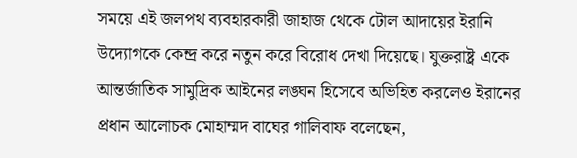সময়ে এই জলপথ ব্যবহারকারী জাহাজ থেকে টোল আদায়ের ইরানি উদ্যোগকে কেন্দ্র করে নতুন করে বিরোধ দেখা দিয়েছে। যুক্তরাষ্ট্র একে আন্তর্জাতিক সামুদ্রিক আইনের লঙ্ঘন হিসেবে অভিহিত করলেও ইরানের প্রধান আলোচক মোহাম্মদ বাঘের গালিবাফ বলেছেন,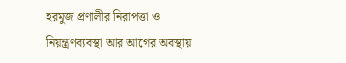হরমুজ প্রণালীর নিরাপত্তা ও নিয়ন্ত্রণব্যবস্থা আর আগের অবস্থায়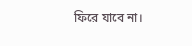ফিরে যাবে না।